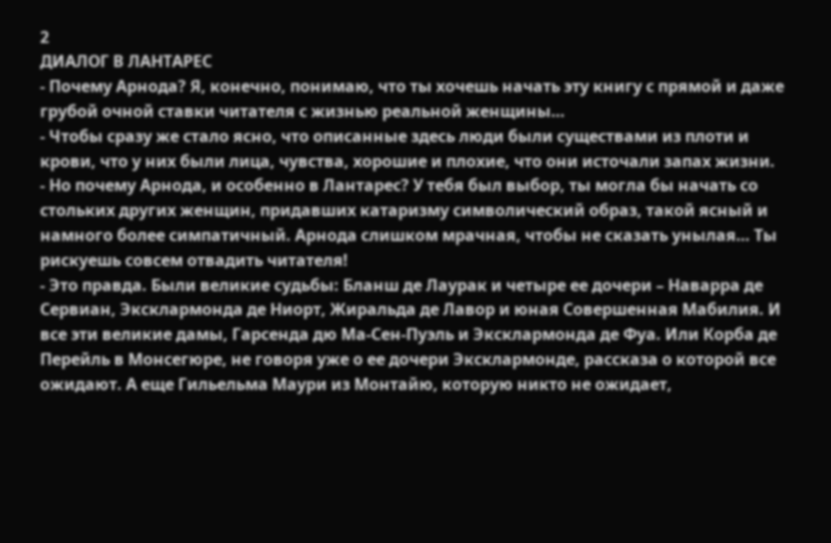2
ДИАЛОГ В ЛАНТАРЕС
- Почему Арнода? Я, конечно, понимаю, что ты хочешь начать эту книгу с прямой и даже грубой очной ставки читателя с жизнью реальной женщины…
- Чтобы сразу же стало ясно, что описанные здесь люди были существами из плоти и крови, что у них были лица, чувства, хорошие и плохие, что они источали запах жизни.
- Но почему Арнода, и особенно в Лантарес? У тебя был выбор, ты могла бы начать со стольких других женщин, придавших катаризму символический образ, такой ясный и намного более симпатичный. Арнода слишком мрачная, чтобы не сказать унылая… Ты рискуешь совсем отвадить читателя!
- Это правда. Были великие судьбы: Бланш де Лаурак и четыре ее дочери – Наварра де Сервиан, Эксклармонда де Ниорт, Жиральда де Лавор и юная Совершенная Мабилия. И все эти великие дамы, Гарсенда дю Ма-Сен-Пуэль и Эксклармонда де Фуа. Или Корба де Перейль в Монсегюре, не говоря уже о ее дочери Эксклармонде, рассказа о которой все ожидают. А еще Гильельма Маури из Монтайю, которую никто не ожидает,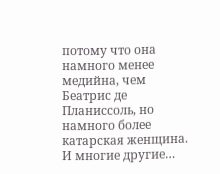потому что она намного менее медийна, чем Беатрис де Планиссоль, но намного более катарская женщина. И многие другие…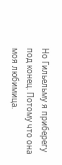Но Гильельму я приберегу под конец. Потому что она моя любимица.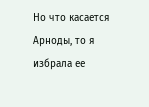Но что касается Арноды, то я избрала ее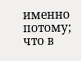именно потому; что в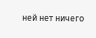ней нет ничего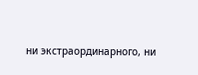ни экстраординарного, ни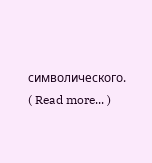символического.
( Read more... )